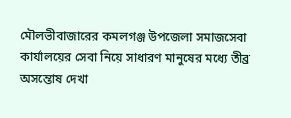মৌলভীবাজারের কমলগঞ্জ উপজেলা সমাজসেবা কার্যালয়ের সেবা নিয়ে সাধারণ মানুষের মধ্যে তীব্র অসন্তোষ দেখা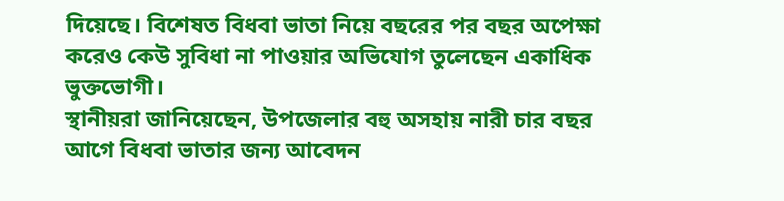দিয়েছে। বিশেষত বিধবা ভাতা নিয়ে বছরের পর বছর অপেক্ষা করেও কেউ সুবিধা না পাওয়ার অভিযোগ তুলেছেন একাধিক ভুক্তভোগী।
স্থানীয়রা জানিয়েছেন, উপজেলার বহু অসহায় নারী চার বছর আগে বিধবা ভাতার জন্য আবেদন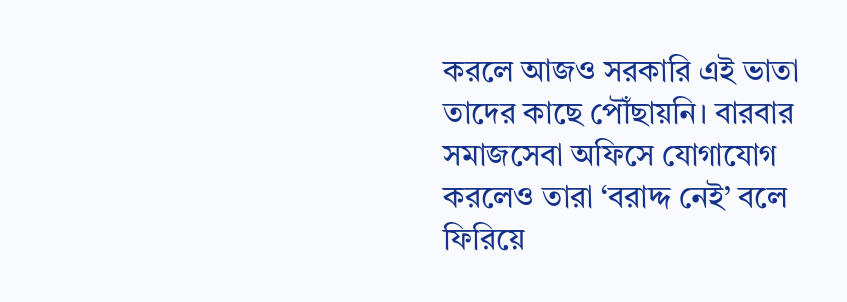করলে আজও সরকারি এই ভাতা তাদের কাছে পৌঁছায়নি। বারবার সমাজসেবা অফিসে যোগাযোগ করলেও তারা ‘বরাদ্দ নেই’ বলে ফিরিয়ে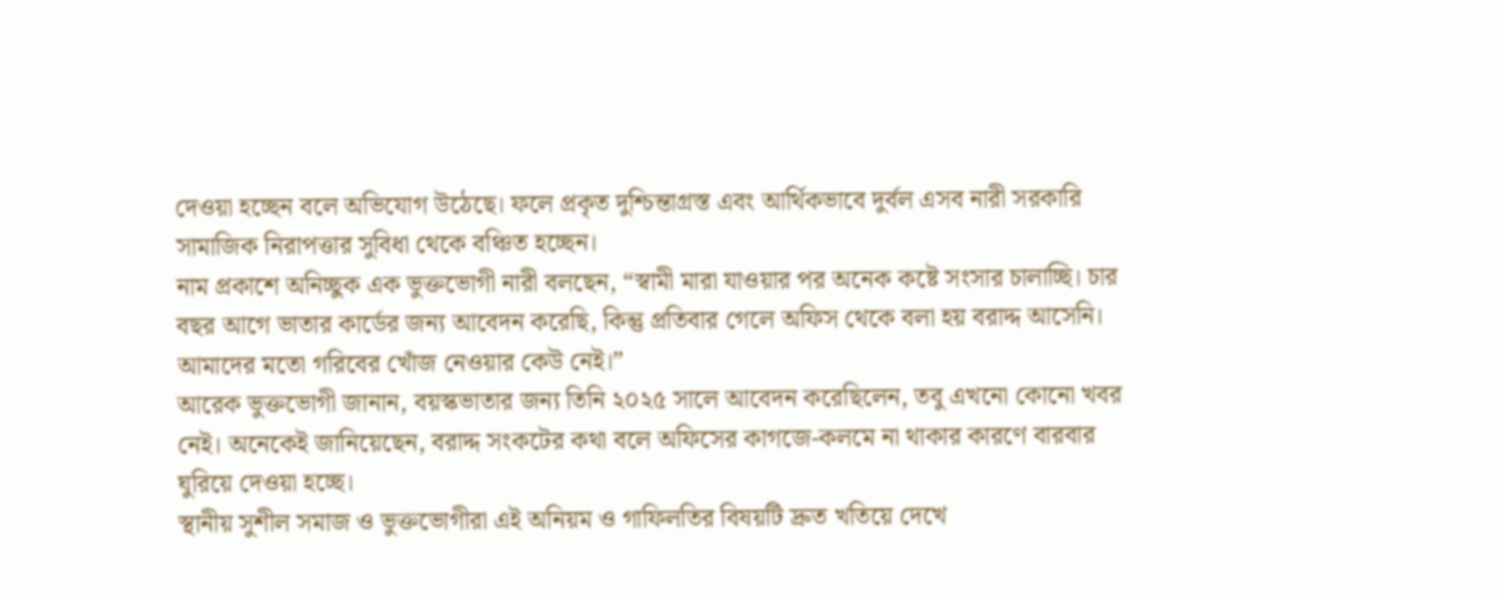দেওয়া হচ্ছেন বলে অভিযোগ উঠেছে। ফলে প্রকৃত দুশ্চিন্তাগ্রস্ত এবং আর্থিকভাবে দুর্বল এসব নারী সরকারি সামাজিক নিরাপত্তার সুবিধা থেকে বঞ্চিত হচ্ছেন।
নাম প্রকাশে অনিচ্ছুক এক ভুক্তভোগী নারী বলছেন, “স্বামী মারা যাওয়ার পর অনেক কষ্টে সংসার চালাচ্ছি। চার বছর আগে ভাতার কার্ডের জন্য আবেদন করেছি, কিন্তু প্রতিবার গেলে অফিস থেকে বলা হয় বরাদ্দ আসেনি। আমাদের মতো গরিবের খোঁজ নেওয়ার কেউ নেই।”
আরেক ভুক্তভোগী জানান, বয়স্কভাতার জন্য তিনি ২০২৫ সালে আবেদন করেছিলেন, তবু এখনো কোনো খবর নেই। অনেকেই জানিয়েছেন, বরাদ্দ সংকটের কথা বলে অফিসের কাগজে-কলমে না থাকার কারণে বারবার ঘুরিয়ে দেওয়া হচ্ছে।
স্থানীয় সুশীল সমাজ ও ভুক্তভোগীরা এই অনিয়ম ও গাফিলতির বিষয়টি দ্রুত খতিয়ে দেখে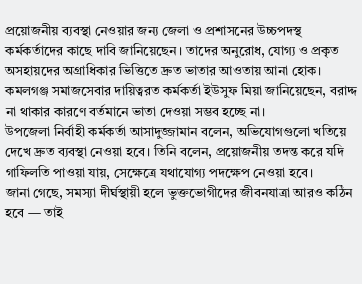প্রয়োজনীয় ব্যবস্থা নেওয়ার জন্য জেলা ও প্রশাসনের উচ্চপদস্থ কর্মকর্তাদের কাছে দাবি জানিয়েছেন। তাদের অনুরোধ, যোগ্য ও প্রকৃত অসহায়দের অগ্রাধিকার ভিত্তিতে দ্রুত ভাতার আওতায় আনা হোক।
কমলগঞ্জ সমাজসেবার দায়িত্বরত কর্মকর্তা ইউসুফ মিয়া জানিয়েছেন, বরাদ্দ না থাকার কারণে বর্তমানে ভাতা দেওয়া সম্ভব হচ্ছে না।
উপজেলা নির্বাহী কর্মকর্তা আসাদুজ্জামান বলেন, অভিযোগগুলো খতিয়ে দেখে দ্রুত ব্যবস্থা নেওয়া হবে। তিনি বলেন, প্রয়োজনীয় তদন্ত করে যদি গাফিলতি পাওয়া যায়, সেক্ষেত্রে যথাযোগ্য পদক্ষেপ নেওয়া হবে।
জানা গেছে, সমস্যা দীর্ঘস্থায়ী হলে ভুক্তভোগীদের জীবনযাত্রা আরও কঠিন হবে — তাই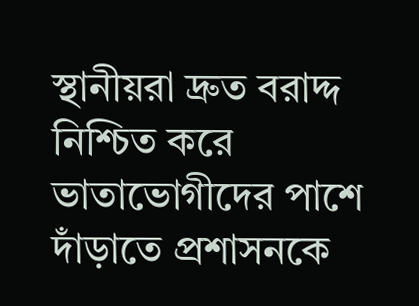স্থানীয়রা দ্রুত বরাদ্দ নিশ্চিত করে ভাতাভোগীদের পাশে দাঁড়াতে প্রশাসনকে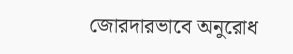জোরদারভাবে অনুরোধ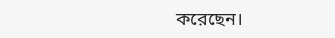করেছেন।